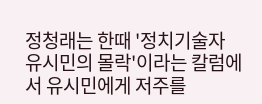정청래는 한때 '정치기술자 유시민의 몰락'이라는 칼럼에서 유시민에게 저주를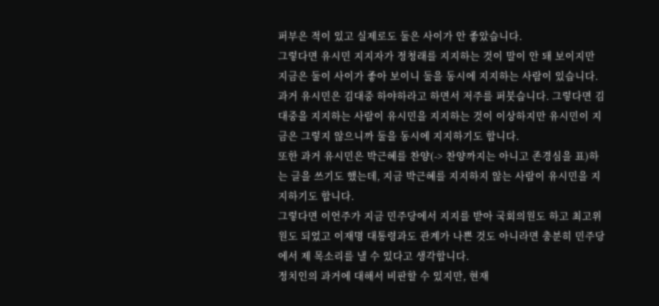퍼부은 적이 있고 실제로도 둘은 사이가 안 좋았습니다.
그렇다면 유시민 지지자가 정청래를 지지하는 것이 말이 안 돼 보이지만 지금은 둘이 사이가 좋아 보이니 둘을 동시에 지지하는 사람이 있습니다.
과거 유시민은 김대중 하야하라고 하면서 저주를 퍼붓습니다. 그렇다면 김대중을 지지하는 사람이 유시민을 지지하는 것이 이상하지만 유시민이 지금은 그렇지 않으니까 둘을 동시에 지지하기도 합니다.
또한 과거 유시민은 박근혜를 찬양(-> 찬양까지는 아니고 존경심을 표)하는 글을 쓰기도 했는데, 지금 박근혜를 지지하지 않는 사람이 유시민을 지지하기도 합니다.
그렇다면 이언주가 지금 민주당에서 지지를 받아 국회의원도 하고 최고위원도 되었고 이재명 대통령과도 관계가 나쁜 것도 아니라면 충분히 민주당에서 제 목소리를 낼 수 있다고 생각합니다.
정치인의 과거에 대해서 비판할 수 있지만, 현재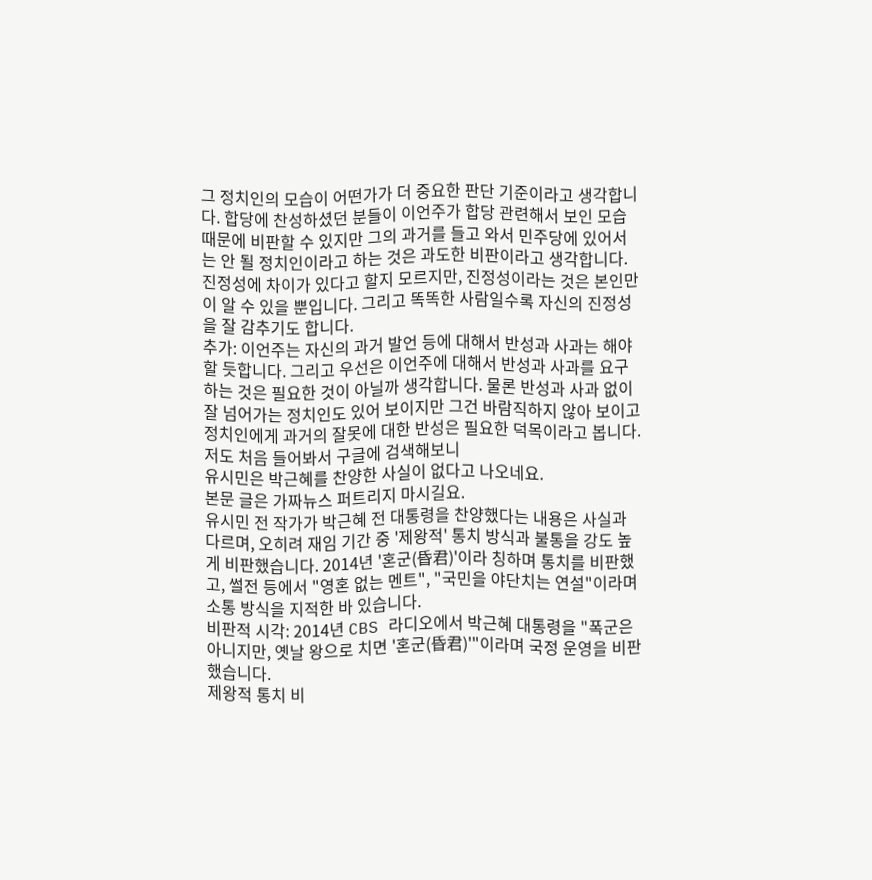그 정치인의 모습이 어떤가가 더 중요한 판단 기준이라고 생각합니다. 합당에 찬성하셨던 분들이 이언주가 합당 관련해서 보인 모습 때문에 비판할 수 있지만 그의 과거를 들고 와서 민주당에 있어서는 안 될 정치인이라고 하는 것은 과도한 비판이라고 생각합니다.
진정성에 차이가 있다고 할지 모르지만, 진정성이라는 것은 본인만이 알 수 있을 뿐입니다. 그리고 똑똑한 사람일수록 자신의 진정성을 잘 감추기도 합니다.
추가: 이언주는 자신의 과거 발언 등에 대해서 반성과 사과는 해야할 듯합니다. 그리고 우선은 이언주에 대해서 반성과 사과를 요구하는 것은 필요한 것이 아닐까 생각합니다. 물론 반성과 사과 없이 잘 넘어가는 정치인도 있어 보이지만 그건 바람직하지 않아 보이고 정치인에게 과거의 잘못에 대한 반성은 필요한 덕목이라고 봅니다.
저도 처음 들어봐서 구글에 검색해보니
유시민은 박근혜를 찬양한 사실이 없다고 나오네요.
본문 글은 가짜뉴스 퍼트리지 마시길요.
유시민 전 작가가 박근혜 전 대통령을 찬양했다는 내용은 사실과 다르며, 오히려 재임 기간 중 '제왕적' 통치 방식과 불통을 강도 높게 비판했습니다. 2014년 '혼군(昏君)'이라 칭하며 통치를 비판했고, 썰전 등에서 "영혼 없는 멘트", "국민을 야단치는 연설"이라며 소통 방식을 지적한 바 있습니다.
비판적 시각: 2014년 CBS 라디오에서 박근혜 대통령을 "폭군은 아니지만, 옛날 왕으로 치면 '혼군(昏君)'"이라며 국정 운영을 비판했습니다.
제왕적 통치 비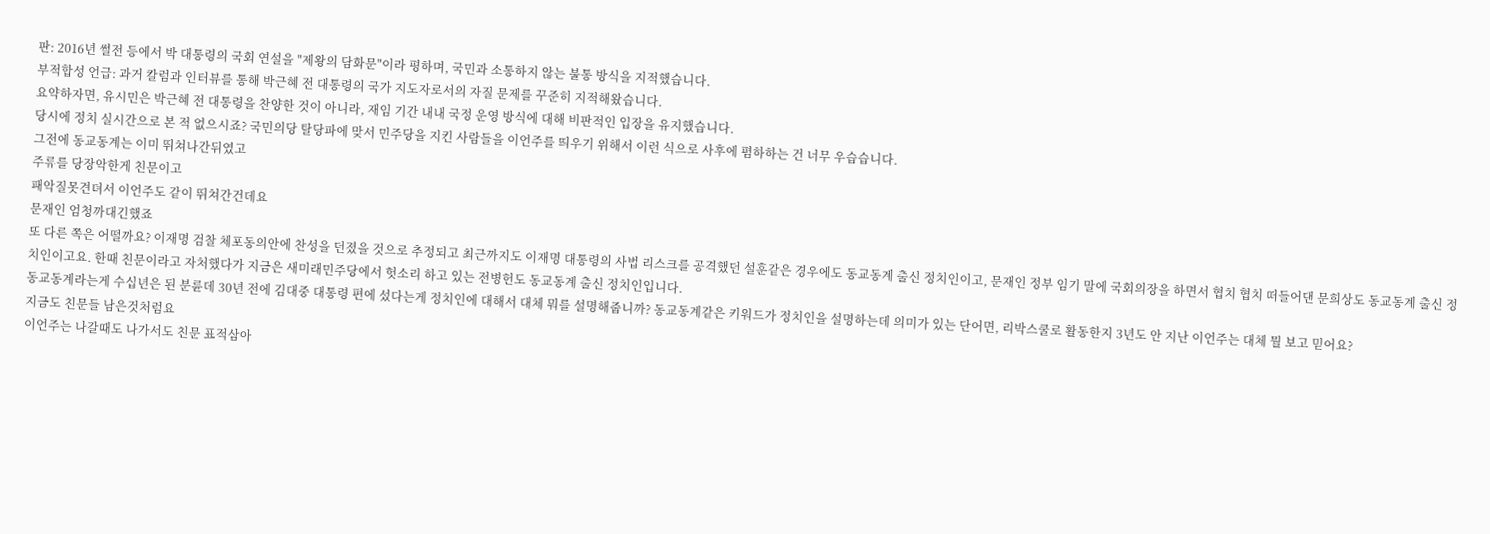판: 2016년 썰전 등에서 박 대통령의 국회 연설을 "제왕의 담화문"이라 평하며, 국민과 소통하지 않는 불통 방식을 지적했습니다.
부적합성 언급: 과거 칼럼과 인터뷰를 통해 박근혜 전 대통령의 국가 지도자로서의 자질 문제를 꾸준히 지적해왔습니다.
요약하자면, 유시민은 박근혜 전 대통령을 찬양한 것이 아니라, 재임 기간 내내 국정 운영 방식에 대해 비판적인 입장을 유지했습니다.
당시에 정치 실시간으로 본 적 없으시죠? 국민의당 탈당파에 맞서 민주당을 지킨 사람들을 이언주를 띄우기 위해서 이런 식으로 사후에 폄하하는 건 너무 우습습니다.
그전에 동교동계는 이미 뛰쳐나간뒤였고
주류를 당장악한게 친문이고
패악질못견뎌서 이언주도 같이 뛰쳐간건데요
문재인 엄청까대긴했죠
또 다른 쪽은 어떨까요? 이재명 검찰 체포동의안에 찬성을 던졌을 것으로 추정되고 최근까지도 이재명 대통령의 사법 리스크를 공격했던 설훈같은 경우에도 동교동계 출신 정치인이고, 문재인 정부 임기 말에 국회의장을 하면서 협치 협치 떠들어댄 문희상도 동교동계 출신 정치인이고요. 한때 친문이라고 자처했다가 지금은 새미래민주당에서 헛소리 하고 있는 전병헌도 동교동계 출신 정치인입니다.
동교동계라는게 수십년은 된 분륜데 30년 전에 김대중 대통령 편에 섰다는게 정치인에 대해서 대체 뭐를 설명해줍니까? 동교동계같은 키워드가 정치인을 설명하는데 의미가 있는 단어면, 리박스쿨로 활동한지 3년도 안 지난 이언주는 대체 뭘 보고 믿어요?
지금도 친문들 남은것처럼요
이언주는 나갈때도 나가서도 친문 표적삼아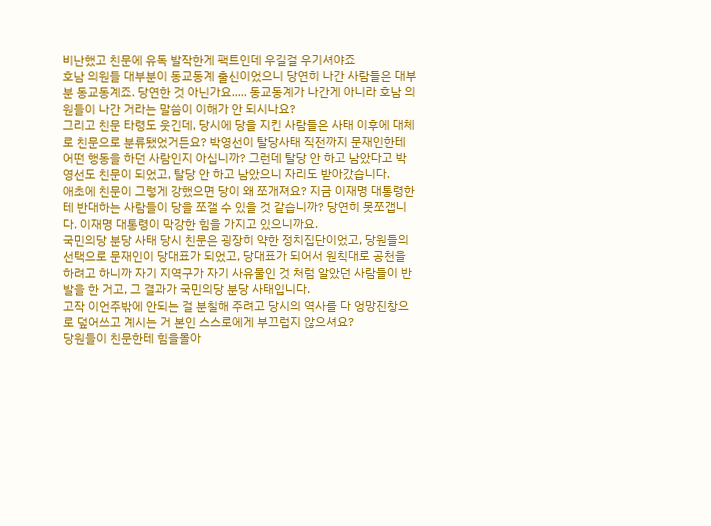비난했고 친문에 유독 발작한게 팩트인데 우길걸 우기셔야죠
호남 의원들 대부분이 동교동계 출신이었으니 당연히 나간 사람들은 대부분 동교동계죠. 당연한 것 아닌가요..... 동교동계가 나간게 아니라 호남 의원들이 나간 거라는 말씀이 이해가 안 되시나요?
그리고 친문 타령도 웃긴데, 당시에 당을 지킨 사람들은 사태 이후에 대체로 친문으로 분류됐었거든요? 박영선이 탈당사태 직전까지 문재인한테 어떤 행동을 하던 사람인지 아십니까? 그런데 탈당 안 하고 남았다고 박영선도 친문이 되었고, 탈당 안 하고 남았으니 자리도 받아갔습니다.
애초에 친문이 그렇게 강했으면 당이 왜 쪼개져요? 지금 이재명 대통령한테 반대하는 사람들이 당을 쪼갤 수 있을 것 같습니까? 당연히 못쪼갭니다. 이재명 대통령이 막강한 힘을 가지고 있으니까요.
국민의당 분당 사태 당시 친문은 굉장히 약한 정치집단이었고, 당원들의 선택으로 문재인이 당대표가 되었고, 당대표가 되어서 원칙대로 공천을 하려고 하니까 자기 지역구가 자기 사유물인 것 처럼 알았던 사람들이 반발을 한 거고, 그 결과가 국민의당 분당 사태입니다.
고작 이언주밖에 안되는 걸 분칠해 주려고 당시의 역사를 다 엉망진창으로 덮어쓰고 계시는 거 본인 스스로에게 부끄럽지 않으셔요?
당원들이 친문한테 힘을몰아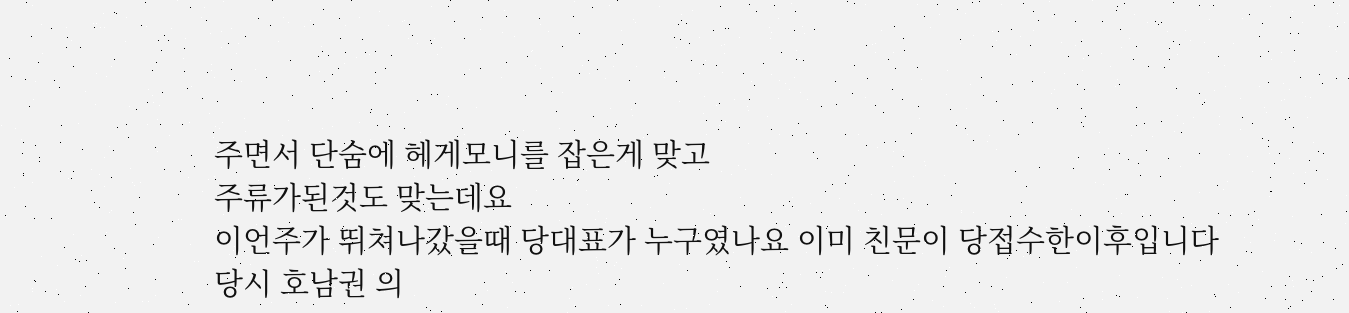주면서 단숨에 헤게모니를 잡은게 맞고
주류가된것도 맞는데요
이언주가 뛰쳐나갔을때 당대표가 누구였나요 이미 친문이 당접수한이후입니다
당시 호남권 의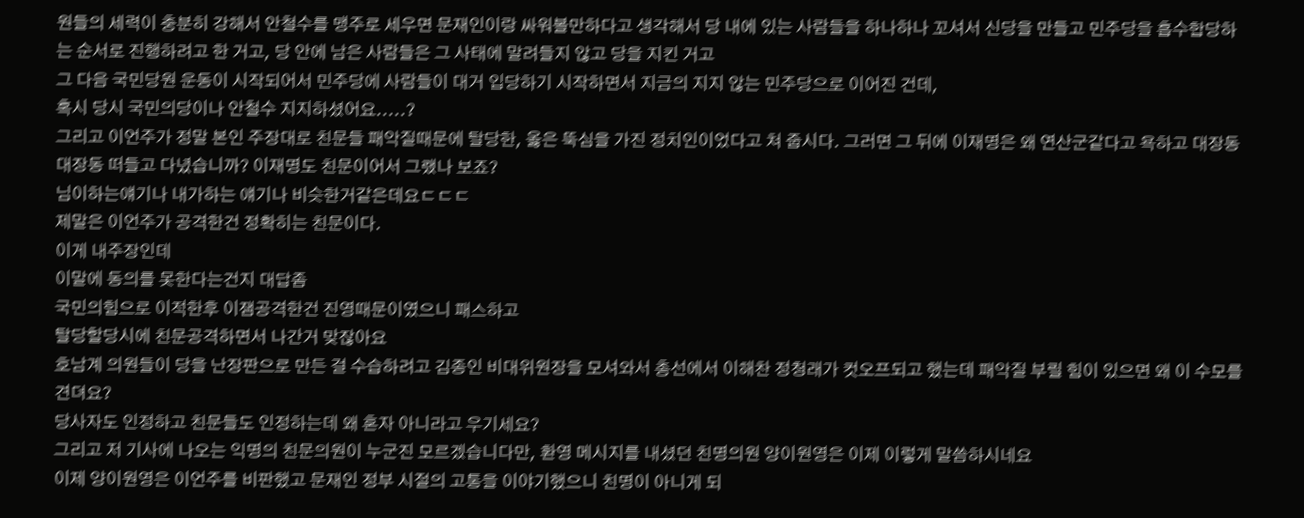원들의 세력이 충분히 강해서 안철수를 맹주로 세우면 문재인이랑 싸워볼만하다고 생각해서 당 내에 있는 사람들을 하나하나 꼬셔서 신당을 만들고 민주당을 흡수합당하는 순서로 진행하려고 한 거고, 당 안에 남은 사람들은 그 사태에 말려들지 않고 당을 지킨 거고
그 다음 국민당원 운동이 시작되어서 민주당에 사람들이 대거 입당하기 시작하면서 지금의 지지 않는 민주당으로 이어진 건데,
혹시 당시 국민의당이나 안철수 지지하셨어요.....?
그리고 이언주가 정말 본인 주장대로 친문들 패악질때문에 탈당한, 옳은 뚝심을 가진 정치인이었다고 쳐 줍시다. 그러면 그 뒤에 이재명은 왜 연산군같다고 욕하고 대장동 대장동 떠들고 다녔습니까? 이재명도 친문이어서 그랬나 보죠?
님이하는얘기나 내가하는 얘기나 비슷한거같은데요ㄷㄷㄷ
제말은 이언주가 공격한건 정확히는 친문이다.
이게 내주장인데
이말에 동의를 못한다는건지 대답좀
국민의힘으로 이적한후 이잼공격한건 진영때문이였으니 패스하고
탈당할당시에 친문공격하면서 나간거 맞잖아요
호남계 의원들이 당을 난장판으로 만든 걸 수습하려고 김종인 비대위원장을 모셔와서 총선에서 이해찬 정청래가 컷오프되고 했는데 패악질 부릴 힘이 있으면 왜 이 수모를 견뎌요?
당사자도 인정하고 친문들도 인정하는데 왜 혼자 아니라고 우기세요?
그리고 저 기사에 나오는 익명의 친문의원이 누군진 모르겠습니다만, 환영 메시지를 내셨던 친명의원 양이원영은 이제 이렇게 말씀하시네요
이제 양이원영은 이언주를 비판했고 문재인 정부 시절의 고통을 이야기했으니 친명이 아니게 되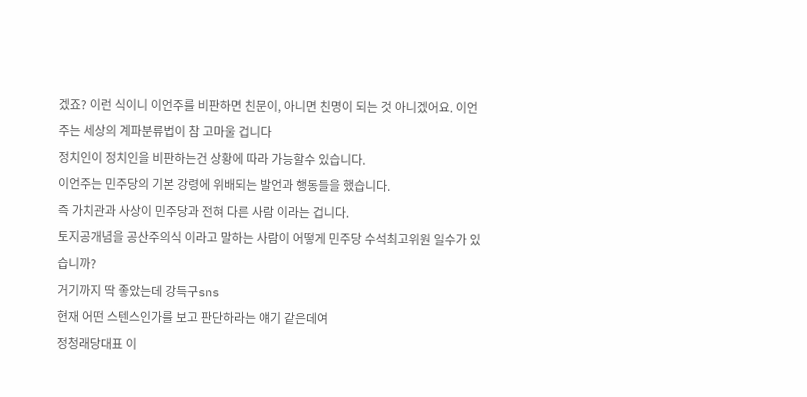겠죠? 이런 식이니 이언주를 비판하면 친문이, 아니면 친명이 되는 것 아니겠어요. 이언주는 세상의 계파분류법이 참 고마울 겁니다
정치인이 정치인을 비판하는건 상황에 따라 가능할수 있습니다.
이언주는 민주당의 기본 강령에 위배되는 발언과 행동들을 했습니다.
즉 가치관과 사상이 민주당과 전혀 다른 사람 이라는 겁니다.
토지공개념을 공산주의식 이라고 말하는 사람이 어떻게 민주당 수석최고위원 일수가 있습니까?
거기까지 딱 좋았는데 강득구sns
현재 어떤 스텐스인가를 보고 판단하라는 얘기 같은데여
정청래당대표 이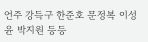언주 강득구 한준호 문정복 이성윤 박지원 등등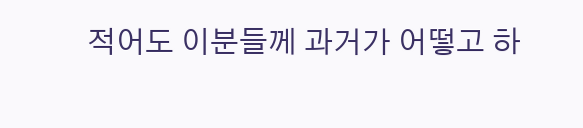적어도 이분들께 과거가 어떻고 하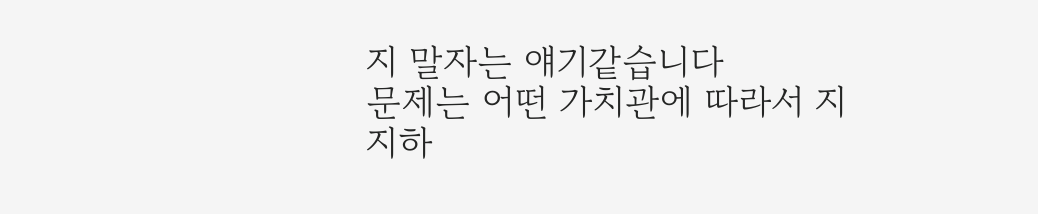지 말자는 얘기같습니다
문제는 어떤 가치관에 따라서 지지하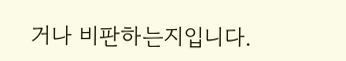거나 비판하는지입니다.